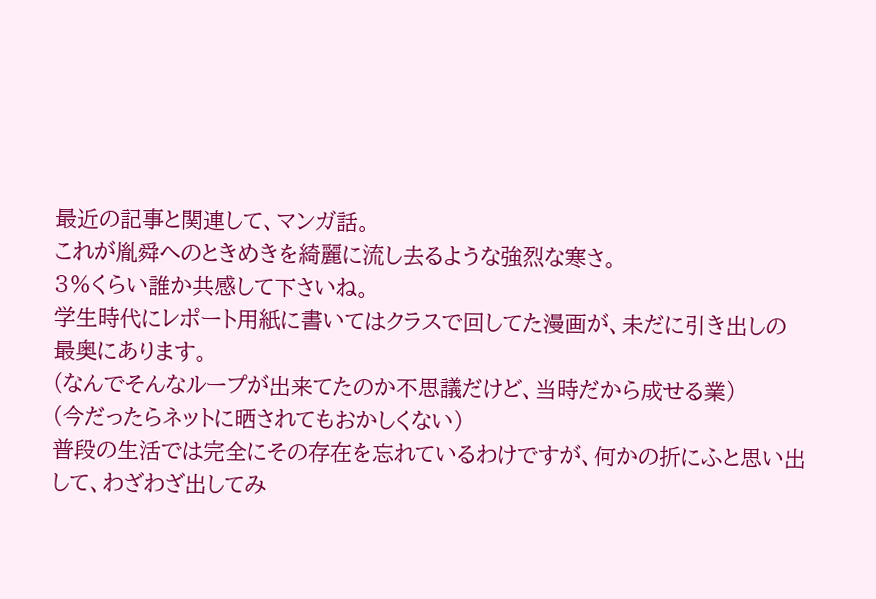最近の記事と関連して、マンガ話。
これが胤舜へのときめきを綺麗に流し去るような強烈な寒さ。
3%くらい誰か共感して下さいね。
学生時代にレポート用紙に書いてはクラスで回してた漫画が、未だに引き出しの最奥にあります。
(なんでそんなループが出来てたのか不思議だけど、当時だから成せる業)
(今だったらネットに晒されてもおかしくない)
普段の生活では完全にその存在を忘れているわけですが、何かの折にふと思い出して、わざわざ出してみ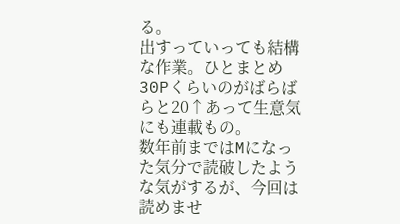る。
出すっていっても結構な作業。ひとまとめ30Pくらいのがばらばらと20↑あって生意気にも連載もの。
数年前まではMになった気分で読破したような気がするが、今回は読めませ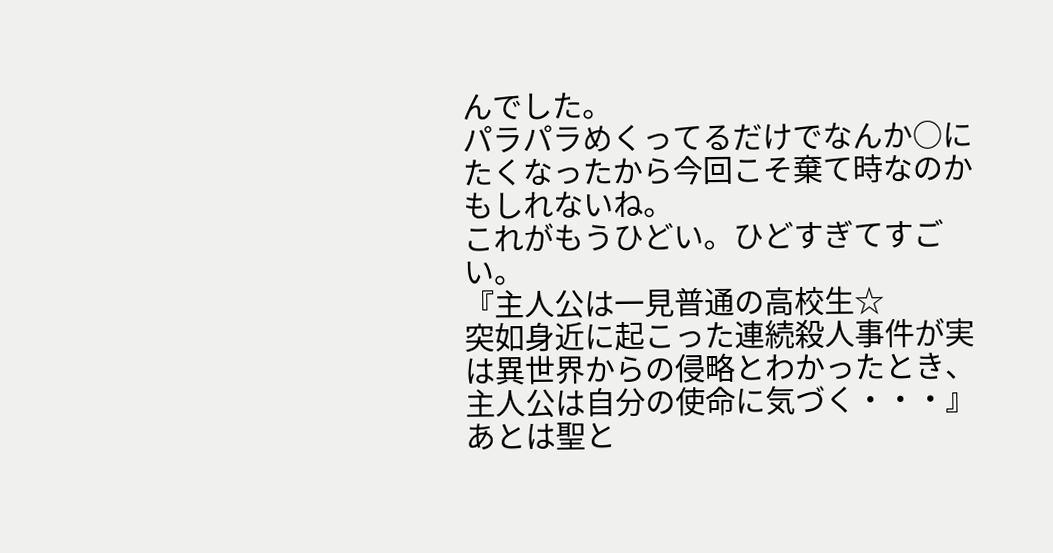んでした。
パラパラめくってるだけでなんか○にたくなったから今回こそ棄て時なのかもしれないね。
これがもうひどい。ひどすぎてすごい。
『主人公は一見普通の高校生☆
突如身近に起こった連続殺人事件が実は異世界からの侵略とわかったとき、主人公は自分の使命に気づく・・・』
あとは聖と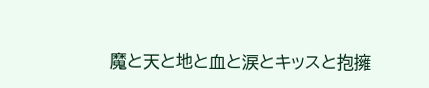魔と天と地と血と涙とキッスと抱擁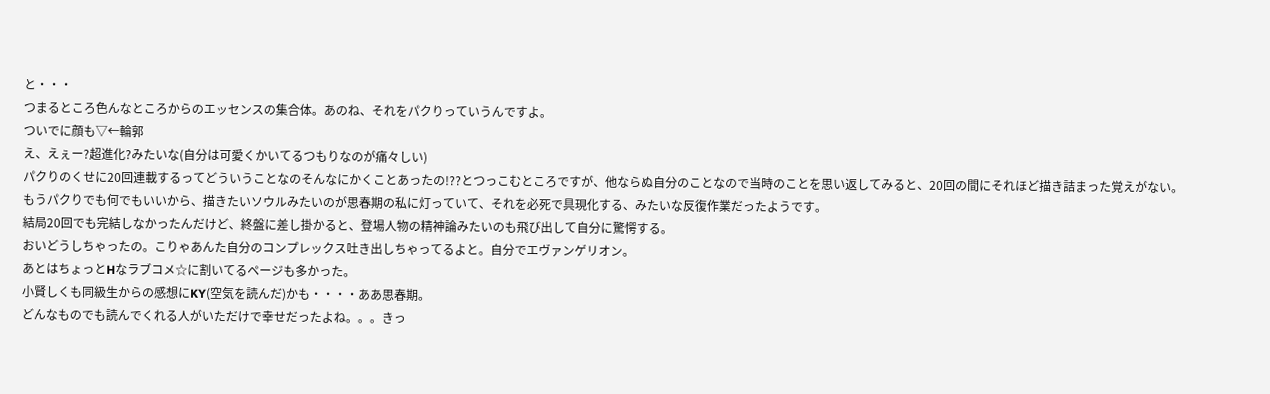と・・・
つまるところ色んなところからのエッセンスの集合体。あのね、それをパクりっていうんですよ。
ついでに顔も▽←輪郭
え、えぇー?超進化?みたいな(自分は可愛くかいてるつもりなのが痛々しい)
パクりのくせに20回連載するってどういうことなのそんなにかくことあったの!??とつっこむところですが、他ならぬ自分のことなので当時のことを思い返してみると、20回の間にそれほど描き詰まった覚えがない。
もうパクりでも何でもいいから、描きたいソウルみたいのが思春期の私に灯っていて、それを必死で具現化する、みたいな反復作業だったようです。
結局20回でも完結しなかったんだけど、終盤に差し掛かると、登場人物の精神論みたいのも飛び出して自分に驚愕する。
おいどうしちゃったの。こりゃあんた自分のコンプレックス吐き出しちゃってるよと。自分でエヴァンゲリオン。
あとはちょっとHなラブコメ☆に割いてるページも多かった。
小賢しくも同級生からの感想にKY(空気を読んだ)かも・・・・ああ思春期。
どんなものでも読んでくれる人がいただけで幸せだったよね。。。きっ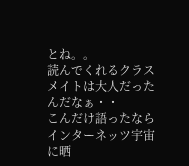とね。。
読んでくれるクラスメイトは大人だったんだなぁ・・
こんだけ語ったならインターネッツ宇宙に晒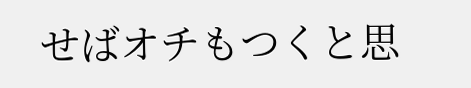せばオチもつくと思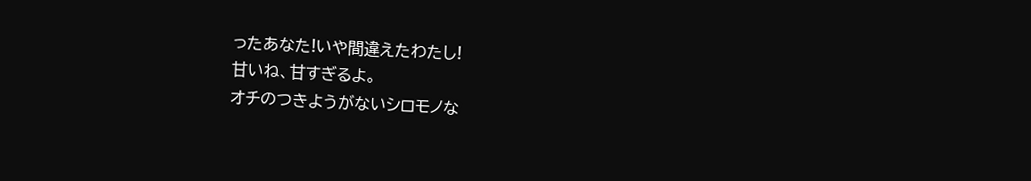ったあなた!いや間違えたわたし!
甘いね、甘すぎるよ。
オチのつきようがないシロモノな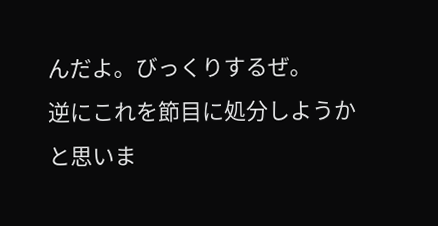んだよ。びっくりするぜ。
逆にこれを節目に処分しようかと思いま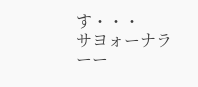す・・・
サヨォーナラーー